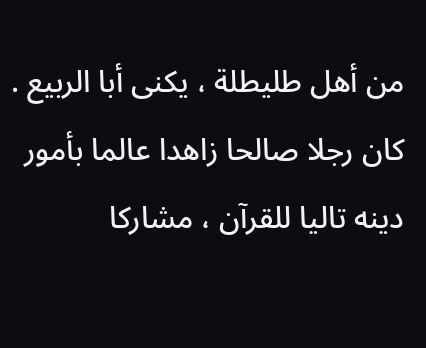من أهل طليطلة ، يكنى أبا الربيع . كان رجلا صالحا زاهدا عالما بأمور دينه تاليا للقرآن ، مشاركا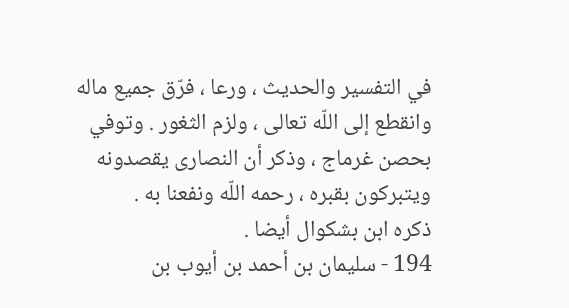في التفسير والحديث ، ورعا ، فرّق جميع ماله وانقطع إلى اللّه تعالى ، ولزم الثغور . وتوفي بحصن غرماج ، وذكر أن النصارى يقصدونه ويتبركون بقبره ، رحمه اللّه ونفعنا به .
ذكره ابن بشكوال أيضا .
194 - سليمان بن أحمد بن أيوب بن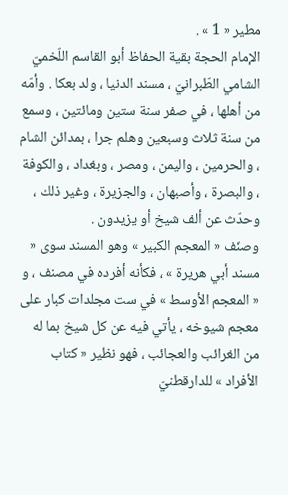مطير « 1 » .
الإمام الحجة بقية الحفاظ أبو القاسم اللّخميّ الشامي الطّبرانيّ ، مسند الدنيا ، ولد بعكا . وأمّه من أهلها ، في صفر سنة ستين ومائتين ، وسمع من سنة ثلاث وسبعين وهلم جرا ، بمدائن الشام ، والحرمين ، واليمن ، ومصر ، وبغداد ، والكوفة ، والبصرة ، وأصبهان ، والجزيرة ، وغير ذلك ، وحدّث عن ألف شيخ أو يزيدون .
وصنّف « المعجم الكبير » وهو المسند سوى « مسند أبي هريرة » ، فكأنه أفرده في مصنف ، و « المعجم الأوسط » في ست مجلدات كبار على معجم شيوخه ، يأتي فيه عن كل شيخ بما له من الغرائب والعجائب ، فهو نظير « كتاب الأفراد » للدارقطنيّ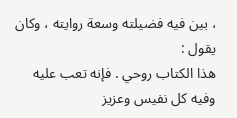، بين فيه فضيلته وسعة روايته ، وكان يقول :
هذا الكتاب روحي . فإنه تعب عليه وفيه كل نفيس وعزيز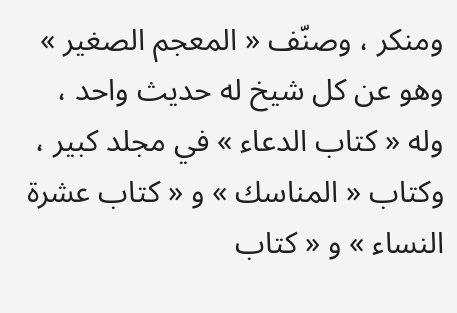ومنكر ، وصنّف « المعجم الصغير » وهو عن كل شيخ له حديث واحد ، وله « كتاب الدعاء » في مجلد كبير ، وكتاب « المناسك » و « كتاب عشرة النساء » و « كتاب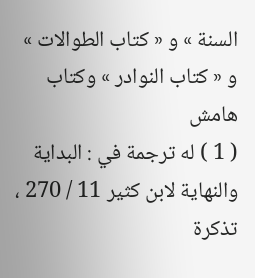السنة » و « كتاب الطوالات » و « كتاب النوادر » وكتاب
هامش
( 1 ) له ترجمة في : البداية والنهاية لابن كثير 11 / 270 ، تذكرة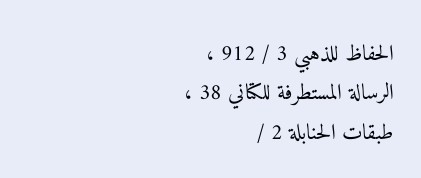الحفاظ للذهبي 3 / 912 ، الرسالة المستطرفة للكتاني 38 ، طبقات الحنابلة 2 /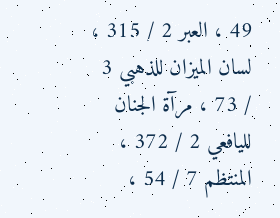49 ، العبر 2 / 315 ، لسان الميزان للذهبي 3 / 73 ، مرآة الجنان لليافعي 2 / 372 ، المنتظم 7 / 54 ،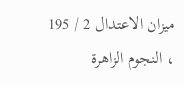ميزان الاعتدال 2 / 195 ، النجوم الزاهرة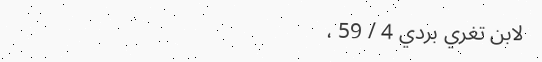لابن تغري بردي 4 / 59 ،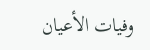وفيات الأعيان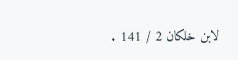لابن خلكان 2 / 141 .